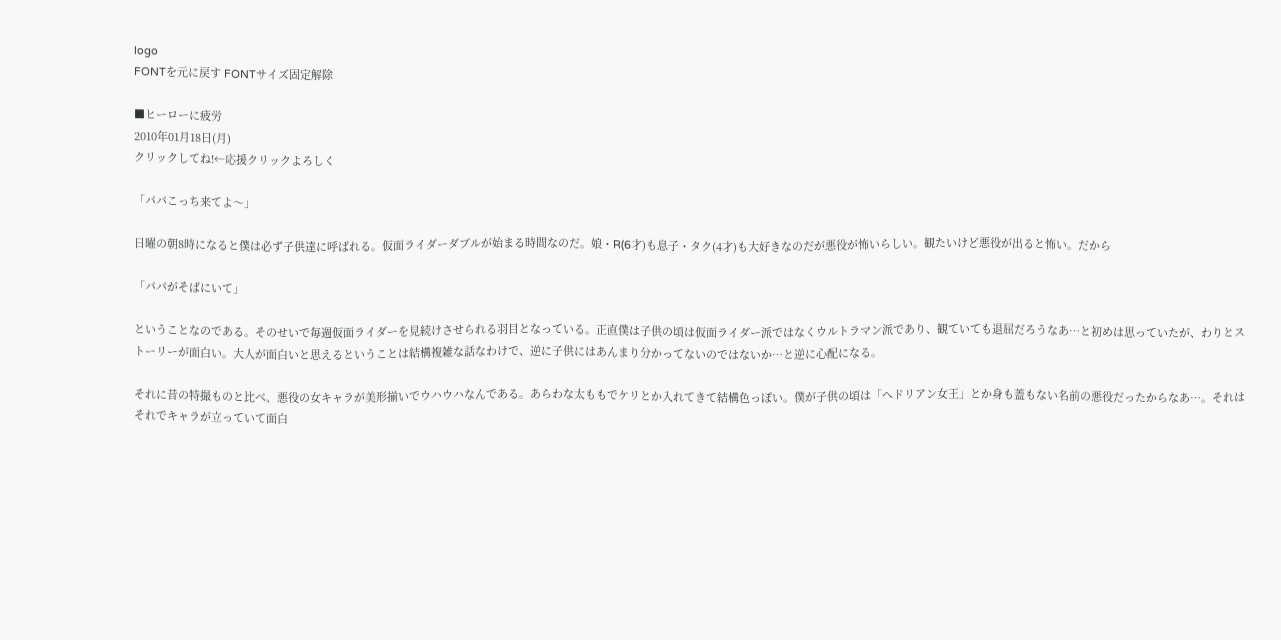logo
FONTを元に戻す FONTサイズ固定解除

■ヒーローに疲労
2010年01月18日(月)
クリックしてね!←応援クリックよろしく

「パパこっち来てよ〜」

日曜の朝8時になると僕は必ず子供達に呼ばれる。仮面ライダーダブルが始まる時間なのだ。娘・R(6才)も息子・タク(4才)も大好きなのだが悪役が怖いらしい。観たいけど悪役が出ると怖い。だから

「パパがそばにいて」

ということなのである。そのせいで毎週仮面ライダーを見続けさせられる羽目となっている。正直僕は子供の頃は仮面ライダー派ではなくウルトラマン派であり、観ていても退屈だろうなあ…と初めは思っていたが、わりとストーリーが面白い。大人が面白いと思えるということは結構複雑な話なわけで、逆に子供にはあんまり分かってないのではないか…と逆に心配になる。

それに昔の特撮ものと比べ、悪役の女キャラが美形揃いでウハウハなんである。あらわな太ももでケリとか入れてきて結構色っぽい。僕が子供の頃は「へドリアン女王」とか身も蓋もない名前の悪役だったからなあ…。それはそれでキャラが立っていて面白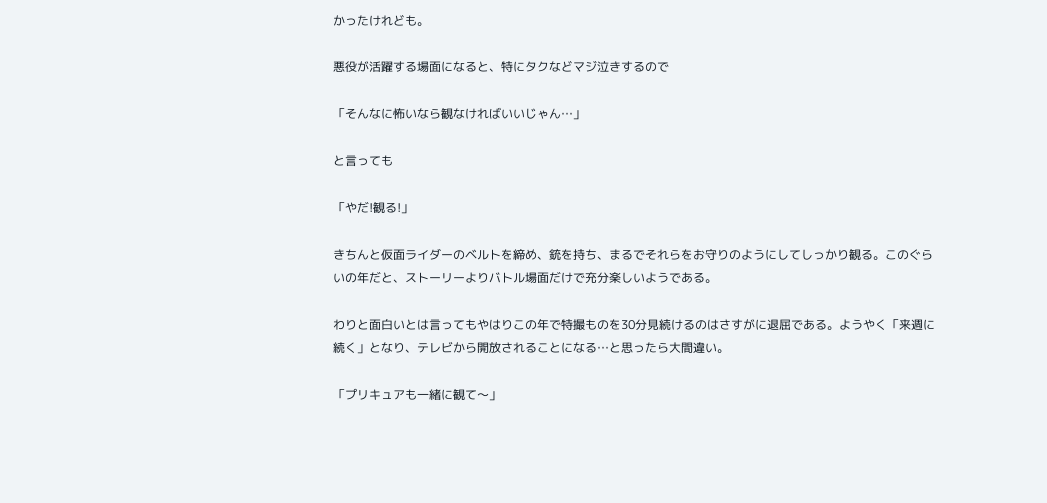かったけれども。

悪役が活躍する場面になると、特にタクなどマジ泣きするので

「そんなに怖いなら観なければいいじゃん…」

と言っても

「やだ!観る!」

きちんと仮面ライダーのベルトを締め、銃を持ち、まるでそれらをお守りのようにしてしっかり観る。このぐらいの年だと、ストーリーよりバトル場面だけで充分楽しいようである。

わりと面白いとは言ってもやはりこの年で特撮ものを30分見続けるのはさすがに退屈である。ようやく「来週に続く」となり、テレビから開放されることになる…と思ったら大間違い。

「プリキュアも一緒に観て〜」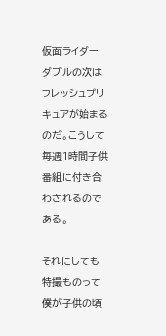仮面ライダーダブルの次はフレッシュプリキュアが始まるのだ。こうして毎週1時間子供番組に付き合わされるのである。

それにしても特撮ものって僕が子供の頃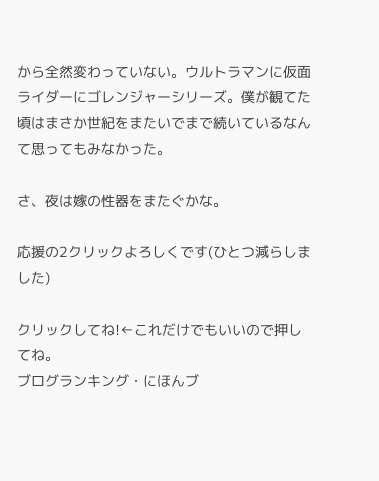から全然変わっていない。ウルトラマンに仮面ライダーにゴレンジャーシリーズ。僕が観てた頃はまさか世紀をまたいでまで続いているなんて思ってもみなかった。

さ、夜は嫁の性器をまたぐかな。

応援の2クリックよろしくです(ひとつ減らしました)

クリックしてね!←これだけでもいいので押してね。
ブログランキング・にほんブ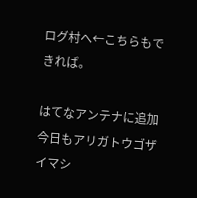ログ村へ←こちらもできれば。

はてなアンテナに追加
今日もアリガトウゴザイマシ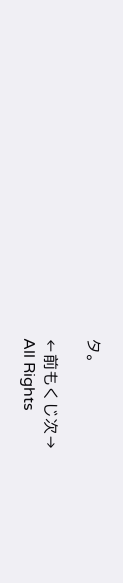タ。

←前もくじ次→
All Rights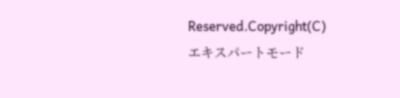Reserved.Copyright(C)
エキスパートモード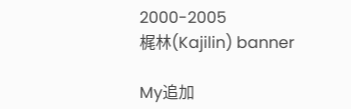2000-2005
梶林(Kajilin) banner

My追加